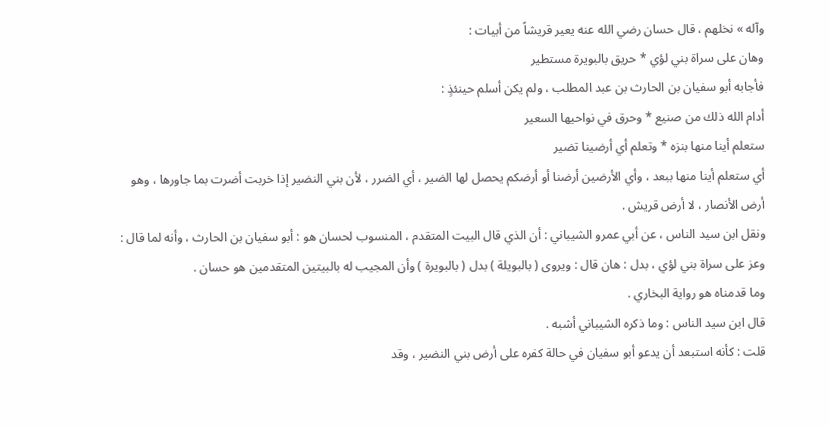وآله » نخلهم ، قال حسان رضي الله عنه يعير قريشاً من أبيات :
وهان على سراة بني لؤي * حريق بالبويرة مستطير
فأجابه أبو سفيان بن الحارث بن عبد المطلب ، ولم يكن أسلم حينئذٍ :
أدام الله ذلك من صنيع * وحرق في نواحيها السعير
ستعلم أينا منها بنزه * وتعلم أي أرضينا تضير
أي ستعلم أينا منها ببعد ، وأي الأرضين أرضنا أو أرضكم يحصل لها الضير ، أي الضرر ، لأن بني النضير إذا خربت أضرت بما جاورها ، وهو أرض الأنصار ، لا أرض قريش .
ونقل ابن سيد الناس ، عن أبي عمرو الشيباني : أن الذي قال البيت المتقدم ، المنسوب لحسان هو : أبو سفيان بن الحارث ، وأنه لما قال : وعز على سراة بني لؤي ، بدل : هان قال : ويروى ( بالبويلة ) بدل ( بالبويرة ) وأن المجيب له بالبيتين المتقدمين هو حسان .
وما قدمناه هو رواية البخاري .
قال ابن سيد الناس : وما ذكره الشيباني أشبه .
قلت : كأنه استبعد أن يدعو أبو سفيان في حالة كفره على أرض بني النضير ، وقد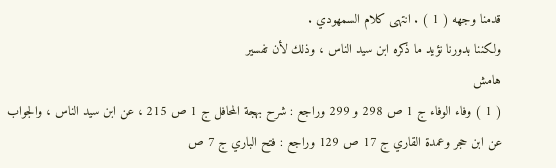قدمنا وجهه ( 1 ) . انتهى كلام السمهودي .
ولكننا بدورنا نؤيد ما ذكره ابن سيد الناس ، وذلك لأن تفسير
هامش
( 1 ) وفاء الوفاء ج 1 ص 298 و 299 وراجع : شرح بهجة المحافل ج 1 ص 215 ، عن ابن سيد الناس ، والجواب عن ابن حجر وعمدة القاري ج 17 ص 129 وراجع : فتح الباري ج 7 ص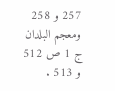257 و 258 ومعجم البلدان ج 1 ص 512 و 513 .